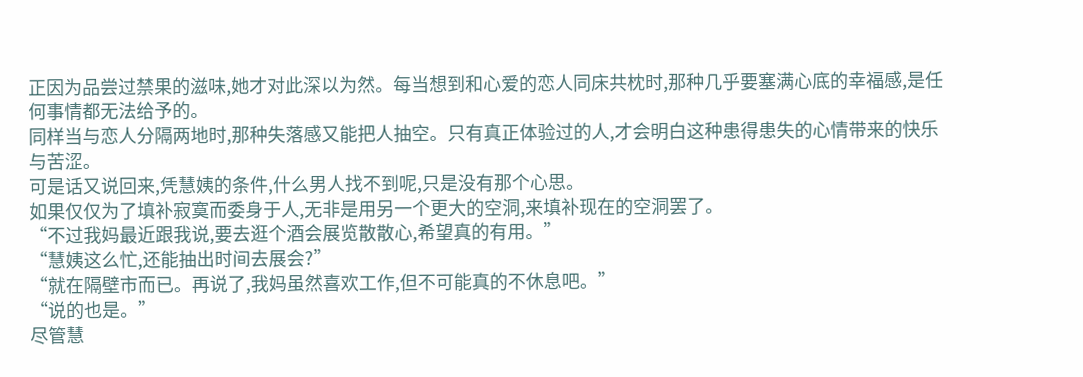正因为品尝过禁果的滋味,她才对此深以为然。每当想到和心爱的恋人同床共枕时,那种几乎要塞满心底的幸福感,是任何事情都无法给予的。
同样当与恋人分隔两地时,那种失落感又能把人抽空。只有真正体验过的人,才会明白这种患得患失的心情带来的快乐与苦涩。
可是话又说回来,凭慧姨的条件,什么男人找不到呢,只是没有那个心思。
如果仅仅为了填补寂寞而委身于人,无非是用另一个更大的空洞,来填补现在的空洞罢了。
“不过我妈最近跟我说,要去逛个酒会展览散散心,希望真的有用。”
“慧姨这么忙,还能抽出时间去展会?”
“就在隔壁市而已。再说了,我妈虽然喜欢工作,但不可能真的不休息吧。”
“说的也是。”
尽管慧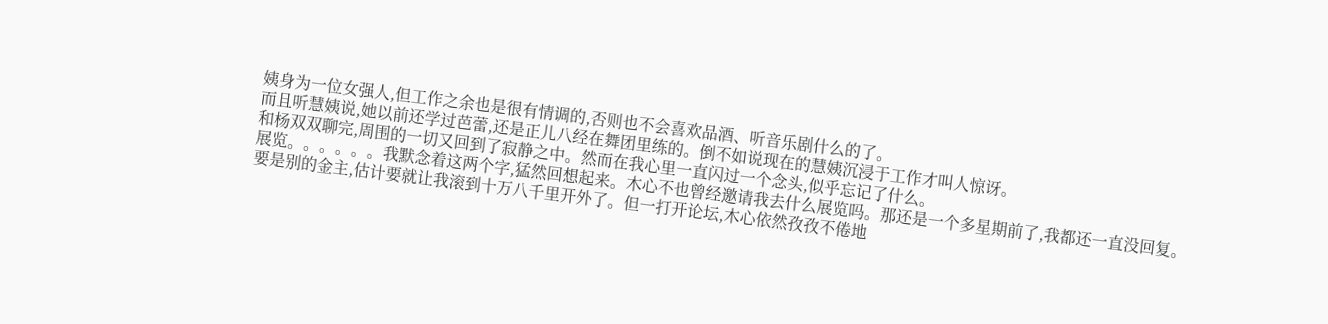姨身为一位女强人,但工作之余也是很有情调的,否则也不会喜欢品酒、听音乐剧什么的了。
而且听慧姨说,她以前还学过芭蕾,还是正儿八经在舞团里练的。倒不如说现在的慧姨沉浸于工作才叫人惊讶。
和杨双双聊完,周围的一切又回到了寂静之中。然而在我心里一直闪过一个念头,似乎忘记了什么。
展览。。。。。。我默念着这两个字,猛然回想起来。木心不也曾经邀请我去什么展览吗。那还是一个多星期前了,我都还一直没回复。
要是别的金主,估计要就让我滚到十万八千里开外了。但一打开论坛,木心依然孜孜不倦地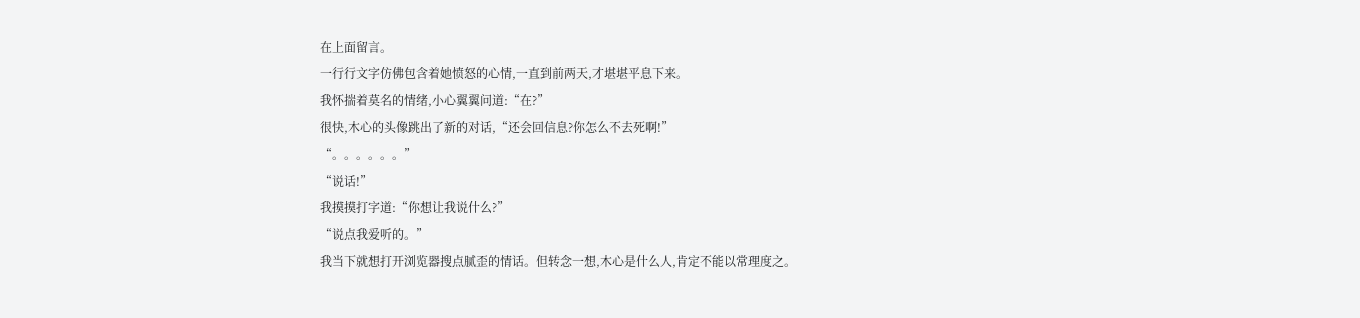在上面留言。
一行行文字仿佛包含着她愤怒的心情,一直到前两天,才堪堪平息下来。
我怀揣着莫名的情绪,小心翼翼问道:“在?”
很快,木心的头像跳出了新的对话,“还会回信息?你怎么不去死啊!”
“。。。。。。”
“说话!”
我摸摸打字道:“你想让我说什么?”
“说点我爱听的。”
我当下就想打开浏览器搜点腻歪的情话。但转念一想,木心是什么人,肯定不能以常理度之。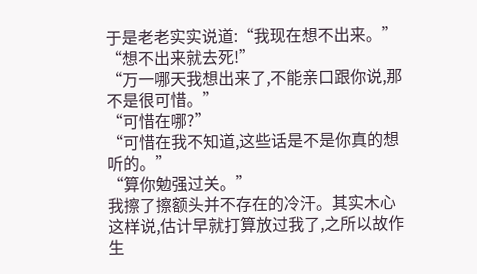于是老老实实说道:“我现在想不出来。”
“想不出来就去死!”
“万一哪天我想出来了,不能亲口跟你说,那不是很可惜。”
“可惜在哪?”
“可惜在我不知道,这些话是不是你真的想听的。”
“算你勉强过关。”
我擦了擦额头并不存在的冷汗。其实木心这样说,估计早就打算放过我了,之所以故作生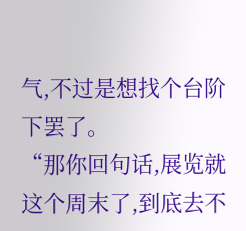气,不过是想找个台阶下罢了。
“那你回句话,展览就这个周末了,到底去不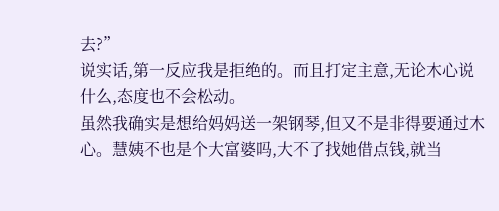去?”
说实话,第一反应我是拒绝的。而且打定主意,无论木心说什么,态度也不会松动。
虽然我确实是想给妈妈送一架钢琴,但又不是非得要通过木心。慧姨不也是个大富婆吗,大不了找她借点钱,就当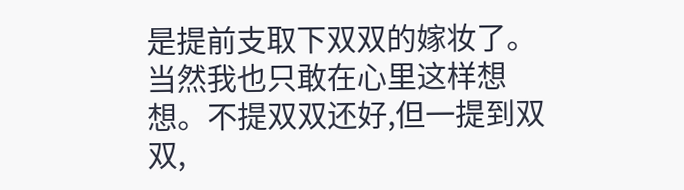是提前支取下双双的嫁妆了。
当然我也只敢在心里这样想想。不提双双还好,但一提到双双,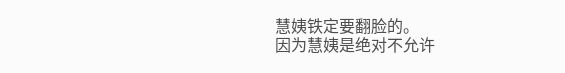慧姨铁定要翻脸的。
因为慧姨是绝对不允许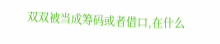双双被当成筹码或者借口,在什么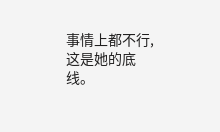事情上都不行,这是她的底线。